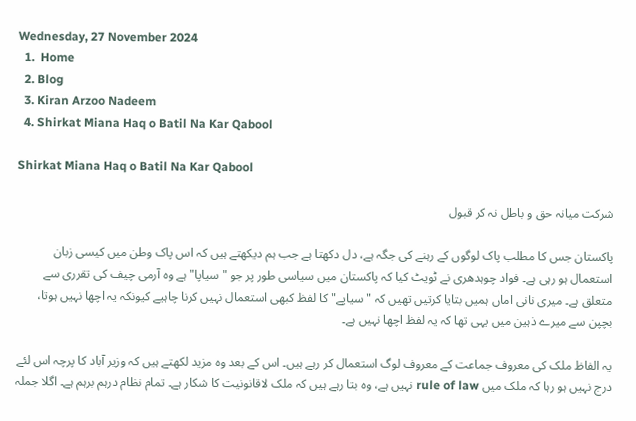Wednesday, 27 November 2024
  1.  Home
  2. Blog
  3. Kiran Arzoo Nadeem
  4. Shirkat Miana Haq o Batil Na Kar Qabool

Shirkat Miana Haq o Batil Na Kar Qabool

شرکت میانہ حق و باطل نہ کر قبول

پاکستان جس کا مطلب پاک لوگوں کے رہنے کی جگہ ہے، دل دکھتا ہے جب ہم دیکھتے ہیں کہ اس پاک وطن میں کیسی زبان استعمال ہو رہی ہے۔ فواد چوہدھری نے ٹویٹ کیا کہ پاکستان میں سیاسی طور پر جو "سیاپا" ہے وہ آرمی چیف کی تقرری سے متعلق ہے۔ میری نانی اماں ہمیں بتایا کرتیں تھیں کہ "سیاپے" کا لفظ کبھی استعمال نہیں کرنا چاہیے کیونکہ یہ اچھا نہیں ہوتا، بچپن سے میرے ذہین میں یہی تھا کہ یہ لفظ اچھا نہیں ہے۔

یہ الفاظ ملک کی معروف جماعت کے معروف لوگ استعمال کر رہے ہیں۔ اس کے بعد وہ مزید لکھتے ہیں کہ وزیر آباد کا پرچہ اس لئے درج نہیں ہو رہا کہ ملک میں rule of law نہیں ہے، وہ بتا رہے ہیں کہ ملک لاقانونیت کا شکار ہے۔ تمام نظام درہم برہم ہے۔ اگلا جملہ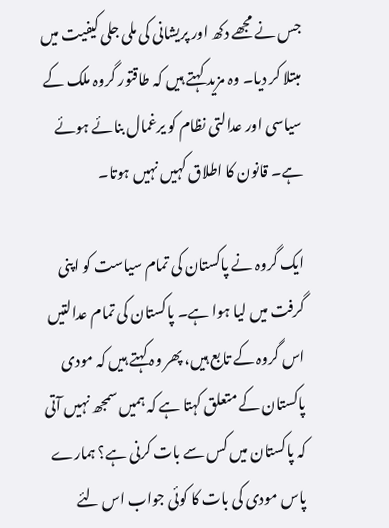جس نے مجھے دکھ اور پریشانی کی ملی جلی کیفیت میں مبتلا کر دیا۔ وہ مزید کہتے ہیں کہ طاقتور گروہ ملک کے سیاسی اور عدالتی نظام کو یرغمال بنائے ہوئے ہے۔ قانون کا اطلاق کہیں نہیں ہوتا۔

ایک گروہ نے پاکستان کی تمام سیاست کو اپنی گرفت میں لیا ہوا ہے۔ پاکستان کی تمام عدالتیں اس گروہ کے تابع ہیں، پھر وہ کہتے ہیں کہ مودی پاکستان کے متعلق کہتا ہے کہ ہمیں سمجھ نہیں آتی کہ پاکستان میں کس سے بات کرنی ہے؟ ہمارے پاس مودی کی بات کا کوئی جواب اس لئے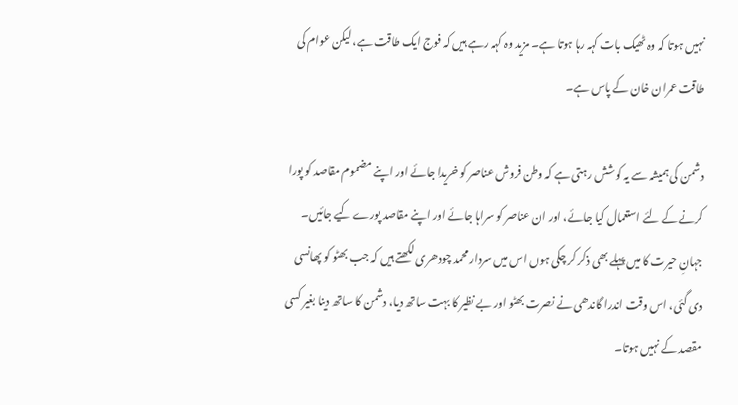نہیں ہوتا کہ وہ ٹھیک بات کہہ رہا ہوتا ہے۔ مزید وہ کہہ رہے ہیں کہ فوج ایک طاقت ہے، لیکن عوام کی طاقت عمران خان کے پاس ہے۔

دشمن کی ہمیشہ سے یہ کوشش رہتی ہے کہ وطن فروش عناصر کو خریدا جائے اور اپنے مضموم مقاصد کو پورا کرنے کے لئے استعمال کیا جائے، اور ان عناصر کو سراہا جائے اور اپنے مقاصد پورے کیے جائیں۔ جہانِ حیرت کا میں پہلے بھی ذکر کر چکی ہوں اس میں سردار محمد چودھری لکھتے ہیں کہ جب بھٹو کو پھانسی دی گئی، اس وقت اندرا گاندھی نے نصرت بھٹو اور بے نظیر کا بہت ساتھ دیا، دشمن کا ساتھ دینا بغیر کسی مقصد کے نہیں ہوتا۔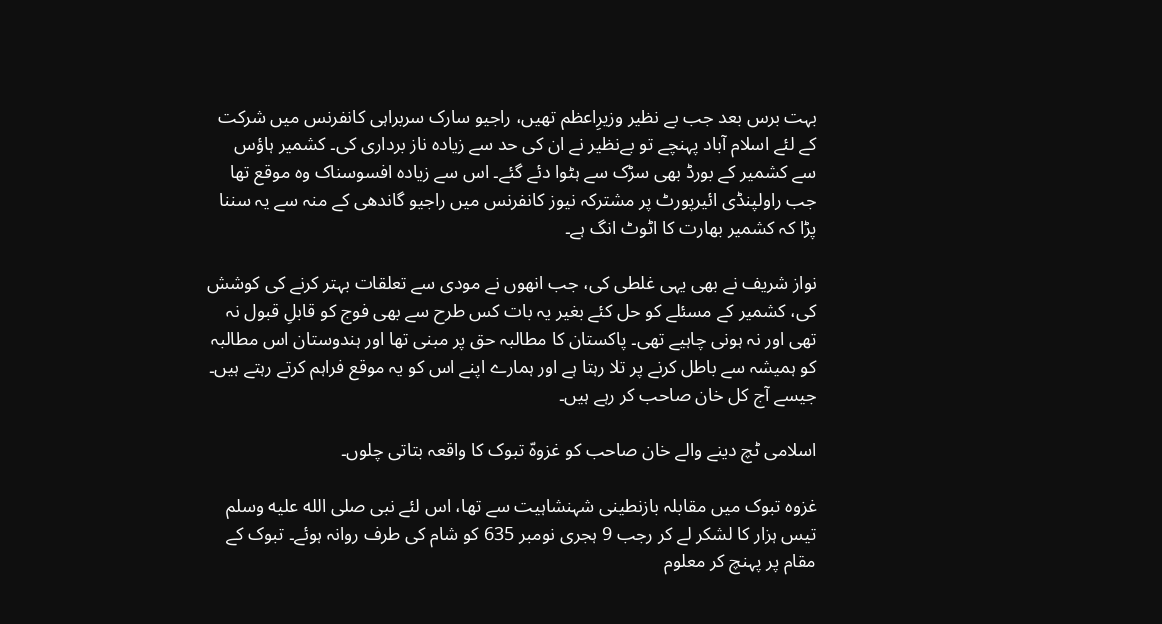بہت برس بعد جب بے نظیر وزیرِاعظم تھیں، راجیو سارک سربراہی کانفرنس میں شرکت کے لئے اسلام آباد پہنچے تو بےنظیر نے ان کی حد سے زیادہ ناز برداری کی۔ کشمیر ہاؤس سے کشمیر کے بورڈ بھی سڑک سے ہٹوا دئے گئے۔ اس سے زیادہ افسوسناک وہ موقع تھا جب راولپنڈی ائیرپورٹ پر مشترکہ نیوز کانفرنس میں راجیو گاندھی کے منہ سے یہ سننا پڑا کہ کشمیر بھارت کا اٹوٹ انگ ہے۔

نواز شریف نے بھی یہی غلطی کی، جب انھوں نے مودی سے تعلقات بہتر کرنے کی کوشش کی، کشمیر کے مسئلے کو حل کئے بغیر یہ بات کس طرح سے بھی فوج کو قابلِ قبول نہ تھی اور نہ ہونی چاہیے تھی۔ پاکستان کا مطالبہ حق پر مبنی تھا اور ہندوستان اس مطالبہ کو ہمیشہ سے باطل کرنے پر تلا رہتا ہے اور ہمارے اپنے اس کو یہ موقع فراہم کرتے رہتے ہیں۔ جیسے آج کل خان صاحب کر رہے ہیں۔

اسلامی ٹچ دینے والے خان صاحب کو غزوہّ تبوک کا واقعہ بتاتی چلوں۔

غزوہ تبوک میں مقابلہ بازنطینی شہنشاہیت سے تھا، اس لئے نبی صلى الله عليه وسلم تیس ہزار کا لشکر لے کر رجب 9 ہجری نومبر 635 کو شام کی طرف روانہ ہوئے۔ تبوک کے مقام پر پہنچ کر معلوم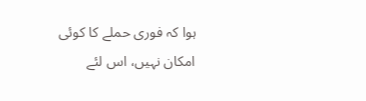ہوا کہ فوری حملے کا کوئی امکان نہیں، اس لئے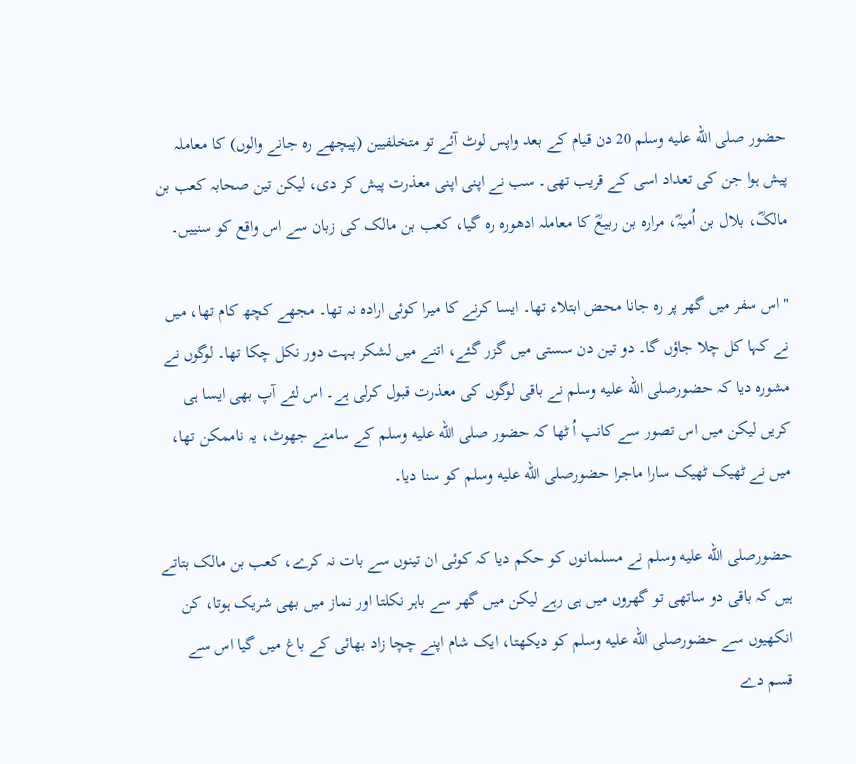حضور صلى الله عليه وسلم 20 دن قیام کے بعد واپس لوٹ آئے تو متخلفیین (پیچھے رہ جانے والوں) کا معاملہ پیش ہوا جن کی تعداد اسی کے قریب تھی۔ سب نے اپنی اپنی معذرت پیش کر دی، لیکن تین صحابہ کعب بن مالکؓ، بلال بن اُمیہؓ، مرارہ بن ربیعؓ کا معاملہ ادھورہ رہ گیا، کعب بن مالک کی زبان سے اس واقع کو سنییں۔

"اس سفر میں گھر پر رہ جانا محض ابتلاء تھا۔ ایسا کرنے کا میرا کوئی ارادہ نہ تھا۔ مجھے کچھ کام تھا، میں نے کہا کل چلا جاؤں گا۔ دو تین دن سستی میں گزر گئے، اتنے میں لشکر بہت دور نکل چکا تھا۔ لوگوں نے مشورہ دیا کہ حضورصلى الله عليه وسلم نے باقی لوگوں کی معذرت قبول کرلی ہے۔ اس لئے آپ بھی ایسا ہی کریں لیکن میں اس تصور سے کانپ اُ ٹھا کہ حضور صلى الله عليه وسلم کے سامنے جھوٹ، یہ ناممکن تھا، میں نے ٹھیک ٹھیک سارا ماجرا حضورصلى الله عليه وسلم کو سنا دیا۔

حضورصلى الله عليه وسلم نے مسلمانوں کو حکم دیا کہ کوئی ان تینوں سے بات نہ کرے، کعب بن مالک بتاتے ہیں کہ باقی دو ساتھی تو گھروں میں ہی رہے لیکن میں گھر سے باہر نکلتا اور نماز میں بھی شریک ہوتا، کن انکھیوں سے حضورصلى الله عليه وسلم کو دیکھتا، ایک شام اپنے چچا زاد بھائی کے باغ میں گیا اس سے قسم دے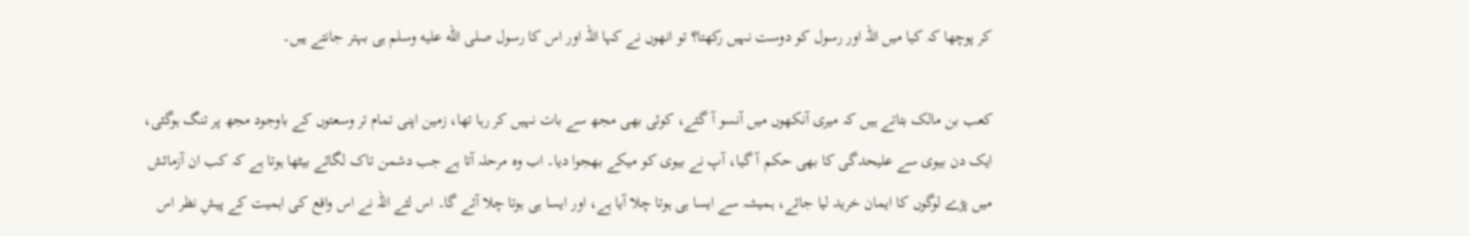کر پوچھا کہ کیا میں اللہ اور رسول کو دوست نہیں رکھتا؟ تو انھوں نے کہا اللہ اور اس کا رسول صلى الله عليه وسلم ہی بہتر جانتے ہیں۔

کعب بن مالک بتاتے ہیں کہ میری آنکھوں میں آنسو آ گئے، کوئی بھی مجھ سے بات نہیں کر رہا تھا، زمین اپنی تمام تر وسعتوں کے باوجود مجھ پر تنگ ہوگئی، ایک دن بیوی سے علیحدگی کا بھی حکم آ گیا، آپ نے بیوی کو میکے بھجوا دیا۔ اب وہ مرحلہ آتا ہے جب دشمن تاک لگائے بیٹھا ہوتا ہے کہ کب ان آزمائش میں پڑے لوگوں کا ایمان خرید لیا جائے، ہمیشہ سے ایسا ہی ہوتا چلا آیا ہے، اور ایسا ہی ہوتا چلا آئے گا۔ اس لئے اللہ نے اس واقع کی اہمیت کے پیشِ نظر اس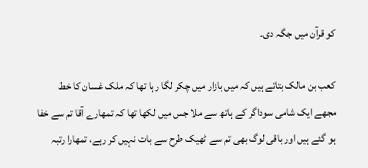کو قرآن میں جگہ دی۔

کعب بن مالک بتاتے ہیں کہ میں بازار میں چکر لگا رہا تھا کہ ملک غسان کا خط مجھے ایک شامی سوداگر کے ہاتھ سے ملا جس میں لکھا تھا کہ تمھارے آقا تم سے خفا ہو گئے ہیں اور باقی لوگ بھی تم سے ٹھیک طرح سے بات نہیں کر رہے، تمھارا رتبہ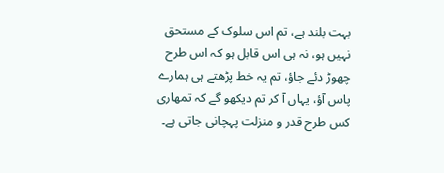بہت بلند ہے، تم اس سلوک کے مستحق نہیں ہو، نہ ہی اس قابل ہو کہ اس طرح چھوڑ دئے جاؤ، تم یہ خط پڑھتے ہی ہمارے پاس آؤ، یہاں آ کر تم دیکھو گے کہ تمھاری کس طرح قدر و منزلت پہچانی جاتی ہے۔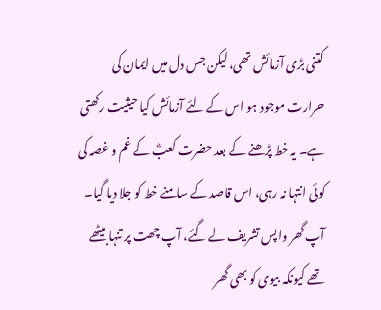کتنی بڑی آزمائش تھی، لیکن جس دل میں ایمان کی حرارت موجود ہو اس کے لئے آزمائش کیا حیثیت رکھتی ہے۔ یہ خط پڑھنے کے بعد حضرت کعبؓ کے غم و غصہ کی کوئی انتہا نہ رہی، اس قاصد کے سامنے خط کو جلا دیا گیا۔ آپ گھر واپس تشریف لے گئے، آپ چھت پر تنہا بیٹھے تھے کیونکہ بیوی کو بھی گھر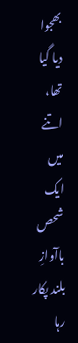بھجوا دیا گیا تھا، اتنے میں ایک شحص باآوازِ بلند پکار رہا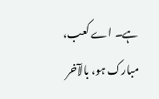ہے۔ اے کعب، مبارک ہو، بالآخر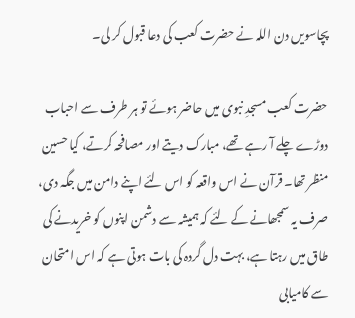پچاسویں دن اللہ نے حضرت کعب کی دعا قبول کر لی۔

حضرت کعب مسجدِ نبوی میں حاضر ہوئے تو ہر طرف سے احباب دوڑے چلے آ رہے تھے، مبارک دیتے اور مصافحہ کرتے، کیا حسین منظر تھا۔ قرآن نے اس واقعہ کو اس لئے اپنے دامن میں جگہ دی، صرف یہ سمجھانے کے لئے کہ ہمیشہ سے دشمن اپنوں کو خریدنے کی طاق میں رہتا ہے، بہت دل گردہ کی بات ہوتی ہے کہ اس امتحان سے کامیابی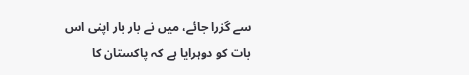سے گزرا جائے، میں نے بار بار اپنی اس بات کو دوہرایا ہے کہ پاکستان کا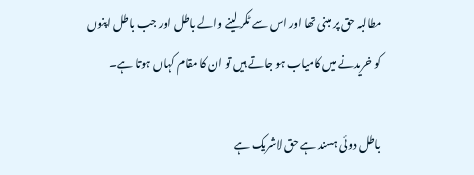مطالبہ حق پر مبنی تھا اور اس سے ٹکر لینے والے باطل اور جب باطل اپنوں کو خریدنے میں کامیاب ہو جاتے ہیں تو ان کا مقام کہاں ہوتا ہے۔

باطل دوئی ہسند ہے حق لاشریک ہے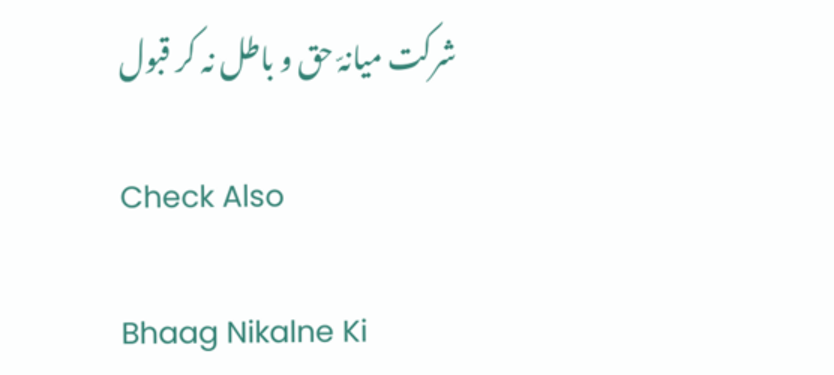شرکت میانہّ حق و باطل نہ کر قبول

Check Also

Bhaag Nikalne Ki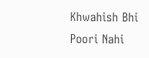Khwahish Bhi Poori Nahi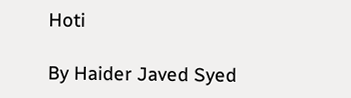Hoti

By Haider Javed Syed